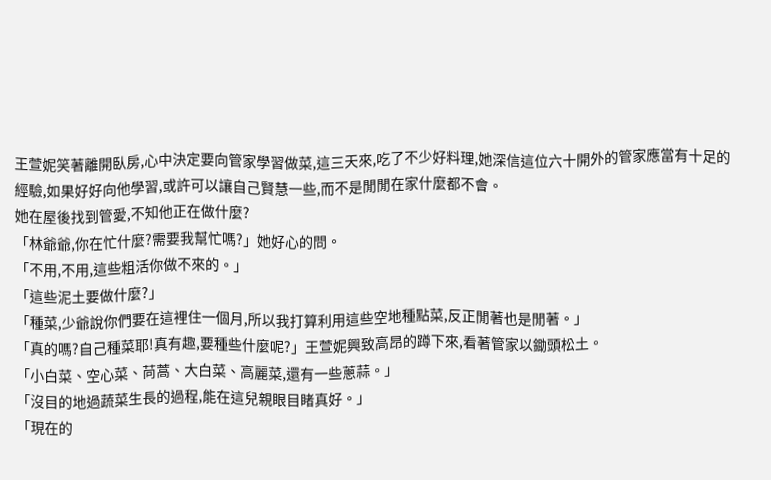王萱妮笑著離開臥房,心中決定要向管家學習做菜,這三天來,吃了不少好料理,她深信這位六十開外的管家應當有十足的經驗,如果好好向他學習,或許可以讓自己賢慧一些,而不是閒閒在家什麼都不會。
她在屋後找到管愛,不知他正在做什麼?
「林爺爺,你在忙什麼?需要我幫忙嗎?」她好心的問。
「不用,不用,這些粗活你做不來的。」
「這些泥土要做什麼?」
「種菜,少爺說你們要在這裡住一個月,所以我打算利用這些空地種點菜,反正閒著也是閒著。」
「真的嗎?自己種菜耶!真有趣,要種些什麼呢?」王萱妮興致高昂的蹲下來,看著管家以鋤頭松土。
「小白菜、空心菜、苘蒿、大白菜、高麗菜,還有一些蔥蒜。」
「沒目的地過蔬菜生長的過程,能在這兒親眼目睹真好。」
「現在的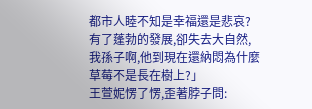都市人睦不知是幸福還是悲哀?有了蓬勃的發展,卻失去大自然,我孫子啊,他到現在還納悶為什麼草莓不是長在樹上?」
王萱妮愣了愣,歪著脖子問: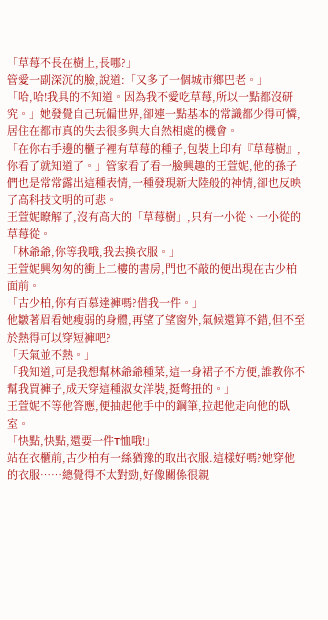「草莓不長在樹上,長哪?」
管愛一副深沉的臉,說道:「又多了一個城市鄉巴老。」
「哈,哈!我具的不知道。因為我不愛吃草莓,所以一點都沒研究。」她發覺自己玩偏世界,卻連一點基本的常識都少得可憐,居住在都市真的失去很多與大自然相處的機會。
「在你右手邊的櫃子裡有草莓的種子,包裝上印有『草莓樹』,你看了就知道了。」管家看了看一臉興趣的王萱妮,他的孫子們也是常常露出這種表情,一種發現新大陸般的神情,卻也反映了高科技文明的可悲。
王萱妮瞭解了,沒有高大的「草莓樹」,只有一小從、一小從的草莓從。
「林爺爺,你等我哦,我去換衣服。」
王萱妮興匆匆的衝上二樓的書房,門也不敲的便出現在古少柏面前。
「古少柏,你有百慕達褲嗎?借我一件。」
他皺著眉看她瘦弱的身體,再望了望窗外,氣候還算不錯,但不至於熱得可以穿短褲吧?
「天氣並不熱。」
「我知道,可是我想幫林爺爺種菜,這一身裙子不方便,誰教你不幫我買褲子,成天穿這種淑女洋裝,挺彆扭的。」
王萱妮不等他答應,便抽起他手中的鋼筆,拉起他走向他的臥室。
「快點,快點,還要一件T恤哦!」
站在衣櫃前,古少柏有一絲猶豫的取出衣服.這樣好嗎?她穿他的衣服……總覺得不太對勁,好像關係很親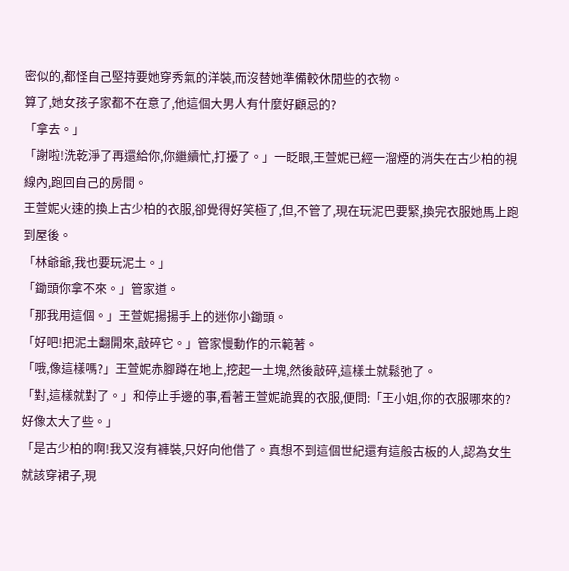密似的,都怪自己堅持要她穿秀氣的洋裝,而沒替她準備較休閒些的衣物。
算了,她女孩子家都不在意了,他這個大男人有什麼好顧忌的?
「拿去。」
「謝啦!洗乾淨了再還給你,你繼續忙,打擾了。」一眨眼,王萱妮已經一溜煙的消失在古少柏的視線內,跑回自己的房間。
王萱妮火速的換上古少柏的衣服,卻覺得好笑極了,但,不管了,現在玩泥巴要緊,換完衣服她馬上跑到屋後。
「林爺爺,我也要玩泥土。」
「鋤頭你拿不來。」管家道。
「那我用這個。」王萱妮揚揚手上的迷你小鋤頭。
「好吧!把泥土翻開來,敲碎它。」管家慢動作的示範著。
「哦,像這樣嗎?」王萱妮赤腳蹲在地上,挖起一土塊,然後敲碎,這樣土就鬆弛了。
「對,這樣就對了。」和停止手邊的事,看著王萱妮詭異的衣服,便問:「王小姐,你的衣服哪來的?好像太大了些。」
「是古少柏的啊!我又沒有褲裝,只好向他借了。真想不到這個世紀還有這般古板的人,認為女生就該穿裙子,現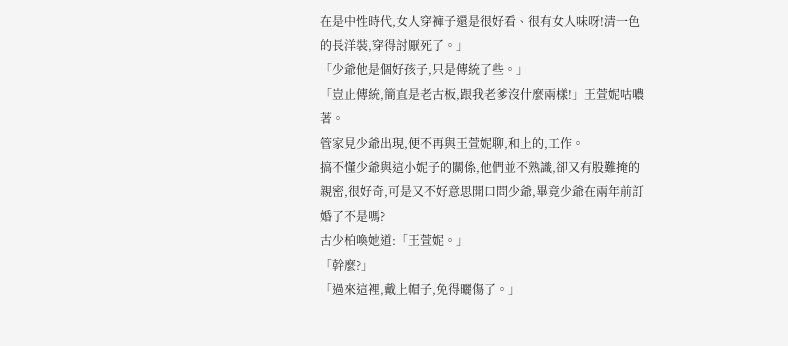在是中性時代,女人穿褲子還是很好看、很有女人味呀!清一色的長洋裝,穿得討厭死了。」
「少爺他是個好孩子,只是傳統了些。」
「豈止傳統,簡直是老古板,跟我老爹沒什麼兩樣!」王萱妮咕噥著。
管家見少爺出現,便不再與王萱妮聊,和上的,工作。
搞不懂少爺與這小妮子的關係,他們並不熟識,卻又有股難掩的親密,很好奇,可是又不好意思開口問少爺,畢竟少爺在兩年前訂婚了不是嗎?
古少柏喚她道:「王萱妮。」
「幹麼?」
「過來這裡,戴上帽子,免得曬傷了。」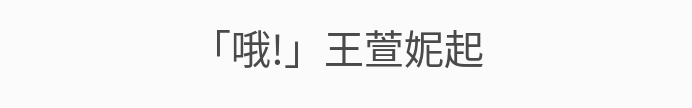「哦!」王萱妮起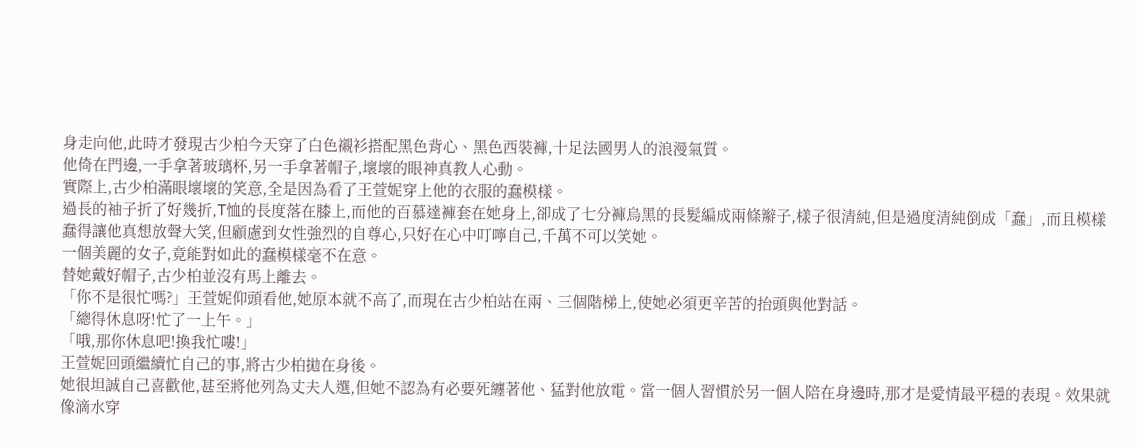身走向他,此時才發現古少柏今天穿了白色襯衫搭配黑色背心、黑色西裝褲,十足法國男人的浪漫氣質。
他倚在門邊,一手拿著玻璃杯,另一手拿著帽子,壞壞的眼神真教人心動。
實際上,古少柏滿眼壞壞的笑意,全是因為看了王萱妮穿上他的衣服的蠢模樣。
過長的袖子折了好幾折,T恤的長度落在膝上,而他的百慕達褲套在她身上,卻成了七分褲烏黑的長髮編成兩條辮子,樣子很清純,但是過度清純倒成「蠢」,而且模樣蠢得讓他真想放聲大笑,但顧慮到女性強烈的自尊心,只好在心中叮嚀自己,千萬不可以笑她。
一個美麗的女子,竟能對如此的蠢模樣毫不在意。
替她戴好帽子,古少柏並沒有馬上離去。
「你不是很忙嗎?」王萱妮仰頭看他,她原本就不高了,而現在古少柏站在兩、三個階梯上,使她必須更辛苦的抬頭與他對話。
「總得休息呀!忙了一上午。」
「哦,那你休息吧!換我忙嘍!」
王萱妮回頭繼續忙自己的事,將古少柏拋在身後。
她很坦誠自己喜歡他,甚至將他列為丈夫人選,但她不認為有必要死纏著他、猛對他放電。當一個人習慣於另一個人陪在身邊時,那才是愛情最平穩的表現。效果就像滴水穿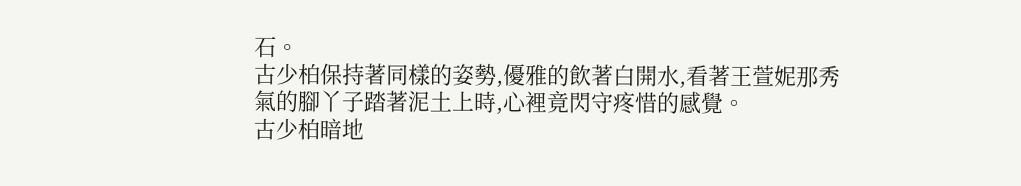石。
古少柏保持著同樣的姿勢,優雅的飲著白開水,看著王萱妮那秀氣的腳丫子踏著泥土上時,心裡竟閃守疼惜的感覺。
古少柏暗地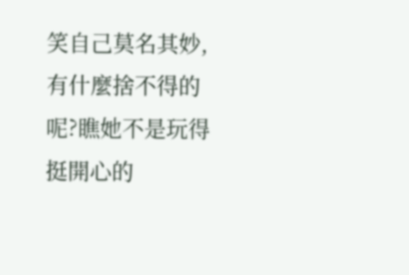笑自己莫名其妙,有什麼捨不得的呢?瞧她不是玩得挺開心的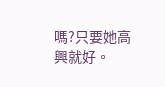嗎?只要她高興就好。